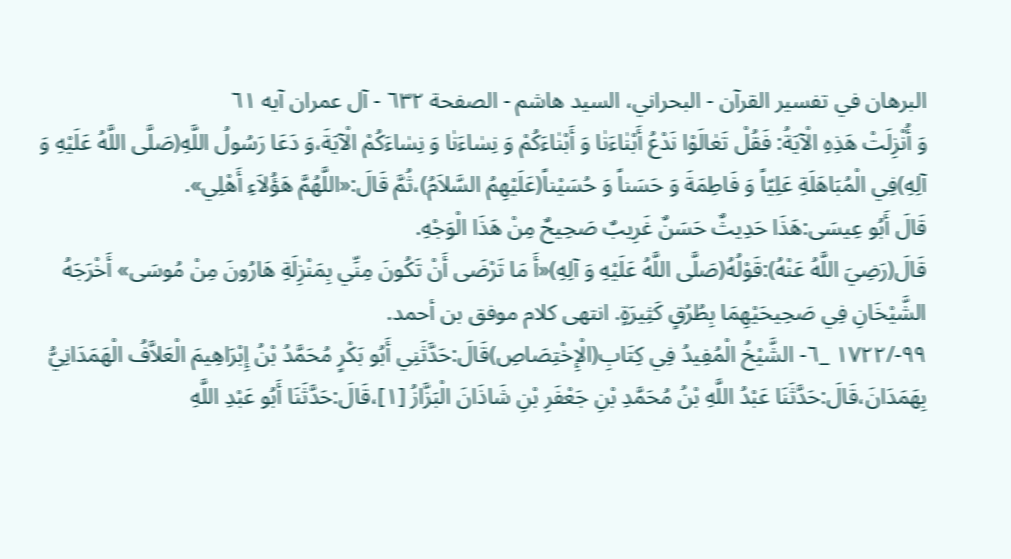البرهان في تفسير القرآن - البحراني، السيد هاشم - الصفحة ٦٣٢ - آل عمران آيه ٦١
وَ أُنْزِلَتْ هَذِهِ الْآيَةُ: فَقُلْ تَعٰالَوْا نَدْعُ أَبْنٰاءَنٰا وَ أَبْنٰاءَكُمْ وَ نِسٰاءَنٰا وَ نِسٰاءَكُمْ الْآيَةَ،وَ دَعَا رَسُولُ اللَّهِ(صَلَّى اللَّهُ عَلَيْهِ وَ آلِهِ)فِي الْمُبَاهَلَةِ عَلِيّاً وَ فَاطِمَةَ وَ حَسَناً وَ حُسَيْناً(عَلَيْهِمُ السَّلاَمُ)،ثُمَّ قَالَ:«اللَّهُمَّ هَؤُلاَءِ أَهْلِي».
قَالَ أَبُو عِيسَى:هَذَا حَدِيثٌ حَسَنٌ غَرِيبٌ صَحِيحٌ مِنْ هَذَا الْوَجْهِ.
قَالَ(رَضِيَ اللَّهُ عَنْهُ):قَوْلُهُ(صَلَّى اللَّهُ عَلَيْهِ وَ آلِهِ)«أَ مَا تَرْضَى أَنْ تَكُونَ مِنِّي بِمَنْزِلَةِ هَارُونَ مِنْ مُوسَى» أَخْرَجَهُ الشَّيْخَانِ فِي صَحِيحَيْهِمَا بِطُرُقٍ كَثِيرَةٍ. انتهى كلام موفق بن أحمد.
٩٩-/١٧٢٢ _٦- الشَّيْخُ الْمُفِيدُ فِي كِتَابِ(الْإِخْتِصَاصِ)قَالَ:حَدَّثَنِي أَبُو بَكْرٍ مُحَمَّدُ بْنُ إِبْرَاهِيمَ الْعَلاَّفُ الْهَمَدَانِيُّ بِهَمَدَانَ،قَالَ:حَدَّثَنَا عَبْدُ اللَّهِ بْنُ مُحَمَّدِ بْنِ جَعْفَرِ بْنِ شَاذَانَ الْبَزَّازُ [١]،قَالَ:حَدَّثَنَا أَبُو عَبْدِ اللَّهِ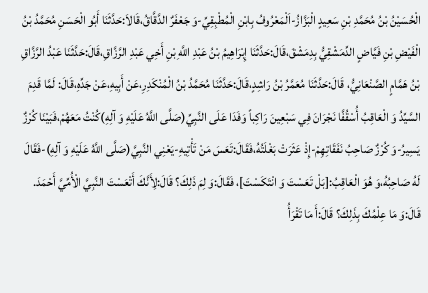الْحُسَيْنُ بْنُ مُحَمَّدِ بْنِ سَعِيدٍ الْبَزَّازُ-اَلْمَعْرُوفُ بِابْنِ الْمُطْبِقِيِّ-وَ جَعْفَرٌ الدَّقَّاقُ،قَالاَ:حَدَّثَنَا أَبُو الْحَسَنِ مُحَمَّدُ بْنُ الْفَيْضِ بْنِ فَيَّاضٍ الدِّمَشْقِيُّ بِدِمَشْقَ،قَالَ:حَدَّثَنَا إِبْرَاهِيمُ بْنُ عَبْدِ اللَّهِ بْنِ أَخِي عَبْدِ الرَّزَّاقِ،قَالَ:حَدَّثَنَا عَبْدُ الرَّزَّاقِ بْنُ هَمَّامٍ الصَّنْعَانِيُّ، قَالَ:حَدَّثَنَا مُعَمَّرُ بْنُ رَاشِدٍ،قَالَ:حَدَّثَنَا مُحَمَّدُ بْنُ الْمُنْكَدِرِ،عَنْ أَبِيهِ،عَنْ جَدِّهِ،قَالَ: لَمَّا قَدِمَ السَّيِّدُ وَ الْعَاقِبُ أُسْقُفَّا نَجْرَانَ فِي سَبْعِينَ رَاكِباً وَفَدَا عَلَى النَّبِيِّ(صَلَّى اللَّهُ عَلَيْهِ وَ آلِهِ)كُنْتُ مَعَهُمْ،فَبَيْنَا كُرْزٌ يَسِيرُ-وَ كُرْزٌ صَاحِبُ نَفَقَاتِهِمْ-إِذْ عَثَرَتْ بَغْلَتُهُ،فَقَالَ:تَعَسَ مَنْ تَأْتِيهِ-يَعْنِي النَّبِيَّ(صَلَّى اللَّهُ عَلَيْهِ وَ آلِهِ)-فَقَالَ لَهُ صَاحِبُهُ،وَ هُوَ الْعَاقِبُ:[بَلْ تَعَسْتَ وَ انْتَكَسْتَ]، فَقَالَ:وَ لِمَ ذَلِكَ؟ قَالَ:لِأَنَّكَ أَتْعَسْتَ النَّبِيَّ الْأُمِّيَّ أَحْمَدَ.
قَالَ:وَ مَا عِلْمُكَ بِذَلِكَ؟ قَالَ:أَ مَا تَقْرَأُ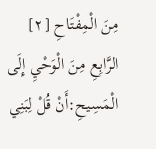مِنَ الْمِفْتَاحِ [٢] الرَّابِعِ مِنَ الْوَحْيِ إِلَى الْمَسِيحِ:أَنْ قُلْ لِبَنِي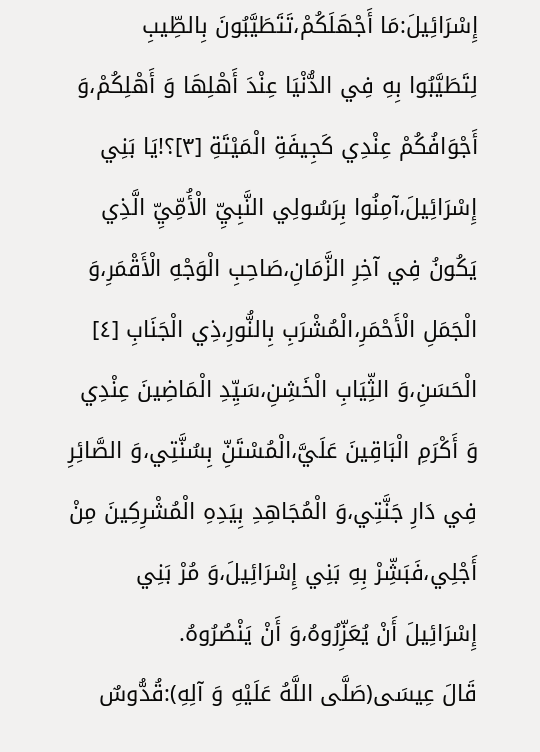إِسْرَائِيلَ:مَا أَجْهَلَكُمْ،تَتَطَيَّبُونَ بِالطِّيبِ لِتَطَيَّبُوا بِهِ فِي الدُّنْيَا عِنْدَ أَهْلِهَا وَ أَهْلِكُمْ،وَ أَجْوَافُكُمْ عِنْدِي كَجِيفَةِ الْمَيْتَةِ [٣]؟!يَا بَنِي إِسْرَائِيلَ،آمِنُوا بِرَسُولِي النَّبِيِّ الْأُمِّيِّ الَّذِي يَكُونُ فِي آخِرِ الزَّمَانِ،صَاحِبِ الْوَجْهِ الْأَقْمَرِ،وَ الْجَمَلِ الْأَحْمَرِ،الْمُشْرَبِ بِالنُّورِ،ذِي الْجَنَابِ [٤] الْحَسَنِ،وَ الثِّيَابِ الْخَشِنِ،سَيِّدِ الْمَاضِينَ عِنْدِي وَ أَكْرَمِ الْبَاقِينَ عَلَيَّ،الْمُسْتَنِّ بِسُنَّتِي،وَ الصَّائِرِ فِي دَارِ جَنَّتِي،وَ الْمُجَاهِدِ بِيَدِهِ الْمُشْرِكِينَ مِنْ أَجْلِي،فَبَشِّرْ بِهِ بَنِي إِسْرَائِيلَ،وَ مُرْ بَنِي إِسْرَائِيلَ أَنْ يُعَزِّرُوهُ،وَ أَنْ يَنْصُرُوهُ.
قَالَ عِيسَى(صَلَّى اللَّهُ عَلَيْهِ وَ آلِهِ):قُدُّوسٌ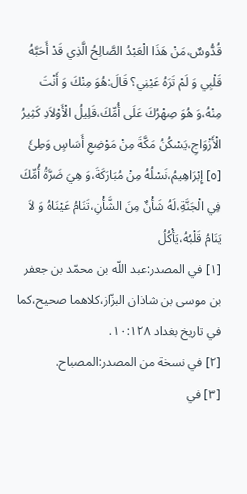قُدُّوسٌ،مَنْ هَذَا الْعَبْدُ الصَّالِحُ الَّذِي قَدْ أَحَبَّهُ قَلْبِي وَ لَمْ تَرَهُ عَيْنِي؟ قَالَ:هُوَ مِنْكَ وَ أَنْتَ مِنْهُ،وَ هُوَ صِهْرُكَ عَلَى أُمِّكَ،قَلِيلُ الْأَوْلاَدِ كَثِيرُ الْأَزْوَاجِ،يَسْكُنُ مَكَّةَ مِنْ مَوْضِعِ أَسَاسٍ وَطِئَ [٥] إِبْرَاهِيمُ،نَسْلُهُ مِنْ مُبَارَكَةَ،وَ هِيَ ضَرَّةُ أُمِّكَ فِي الْجَنَّةِ،لَهُ شَأْنٌ مِنَ الشَّأْنِ،تَنَامُ عَيْنَاهُ وَ لاَ يَنَامُ قَلْبُهُ،يَأْكُلُ
[١] في المصدر:عبد اللّه بن محمّد بن جعفر بن موسى بن شاذان البزّاز،كلاهما صحيح،كما في تاريخ بغداد ١٠:١٢٨.
[٢] في نسخة من المصدر:المصباح.
[٣] في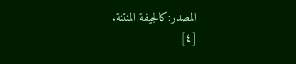المصدر:كالجيفة المنتنة.
[٤]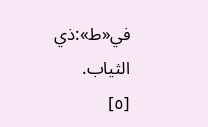في«ط»:ذي الثياب.
[٥]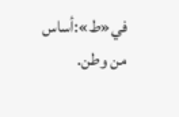في«ط»:أساس من وطن.